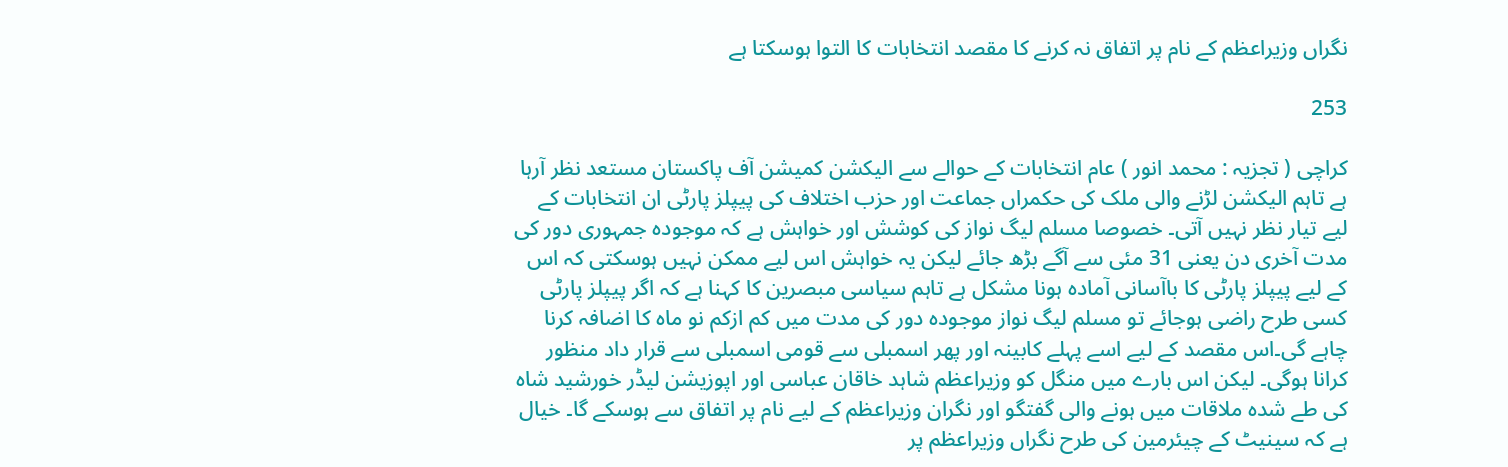نگراں وزیراعظم کے نام پر اتفاق نہ کرنے کا مقصد انتخابات کا التوا ہوسکتا ہے

253

کراچی ( تجزیہ : محمد انور ) عام انتخابات کے حوالے سے الیکشن کمیشن آف پاکستان مستعد نظر آرہا ہے تاہم الیکشن لڑنے والی ملک کی حکمراں جماعت اور حزب اختلاف کی پیپلز پارٹی ان انتخابات کے لیے تیار نظر نہیں آتی۔ خصوصا مسلم لیگ نواز کی کوشش اور خواہش ہے کہ موجودہ جمہوری دور کی مدت آخری دن یعنی 31 مئی سے آگے بڑھ جائے لیکن یہ خواہش اس لیے ممکن نہیں ہوسکتی کہ اس کے لیے پیپلز پارٹی کا باآسانی آمادہ ہونا مشکل ہے تاہم سیاسی مبصرین کا کہنا ہے کہ اگر پیپلز پارٹی کسی طرح راضی ہوجائے تو مسلم لیگ نواز موجودہ دور کی مدت میں کم ازکم نو ماہ کا اضافہ کرنا چاہے گی۔اس مقصد کے لیے اسے پہلے کابینہ اور پھر اسمبلی سے قومی اسمبلی سے قرار داد منظور کرانا ہوگی۔ لیکن اس بارے میں منگل کو وزیراعظم شاہد خاقان عباسی اور اپوزیشن لیڈر خورشید شاہ کی طے شدہ ملاقات میں ہونے والی گفتگو اور نگران وزیراعظم کے لیے نام پر اتفاق سے ہوسکے گا۔ خیال ہے کہ سینیٹ کے چیئرمین کی طرح نگراں وزیراعظم پر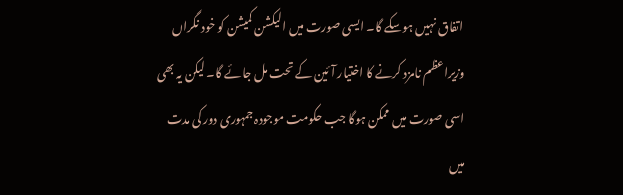اتفاق نہیں ہوسکے گا۔ ایسی صورت میں الیکشن کمیشن کو خود نگراں وزیراعظم نامزد کرنے کا اختیار آئین کے تحت مل جائے گا۔ لیکن یہ بھی اسی صورت میں ممکن ہوگا جب حکومت موجودہ جمہوری دور کی مدت میں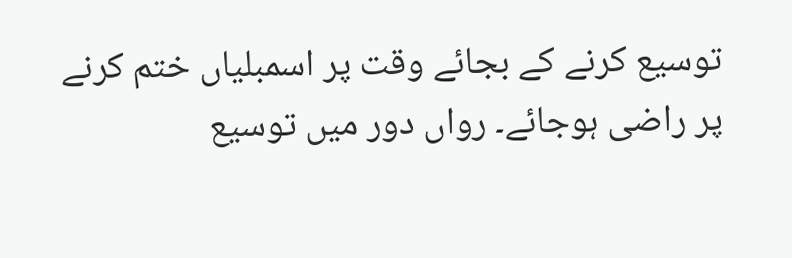توسیع کرنے کے بجائے وقت پر اسمبلیاں ختم کرنے پر راضی ہوجائے۔ رواں دور میں توسیع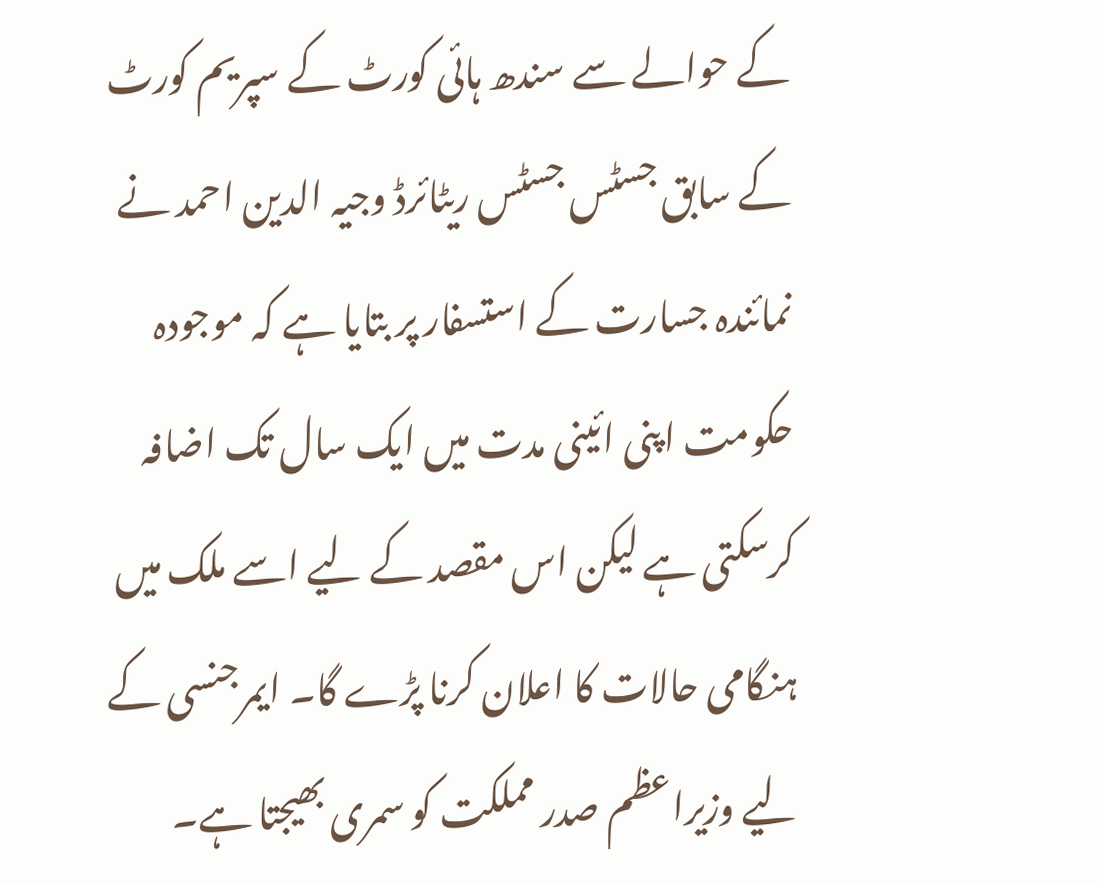کے حوالے سے سندھ ہائی کورٹ کے سپریم کورٹ کے سابق جسٹس جسٹس ریٹائرڈ وجیہ الدین احمد نے نمائندہ جسارت کے استسفار پر بتایا ہے کہ موجودہ حکومت اپنی ائینی مدت میں ایک سال تک اضافہ کرسکتی ہے لیکن اس مقصد کے لیے اسے ملک میں ہنگامی حالات کا اعلان کرنا پڑے گا۔ ایمرجنسی کے لیے وزیراعظم صدر مملکت کو سمری بھیجتا ہے۔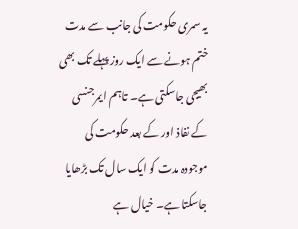یہ سمری حکومت کی جانب سے مدت ختم ہونے سے ایک روز پہلے تک بھی بھیجی جاسکتی ہے۔ تاہم ایمرجنسی کے نفاذ اور کے بعد حکومت کی موجودہ مدت کو ایک سال تک بڑھایا جاسکتا ہے۔ خیال ہے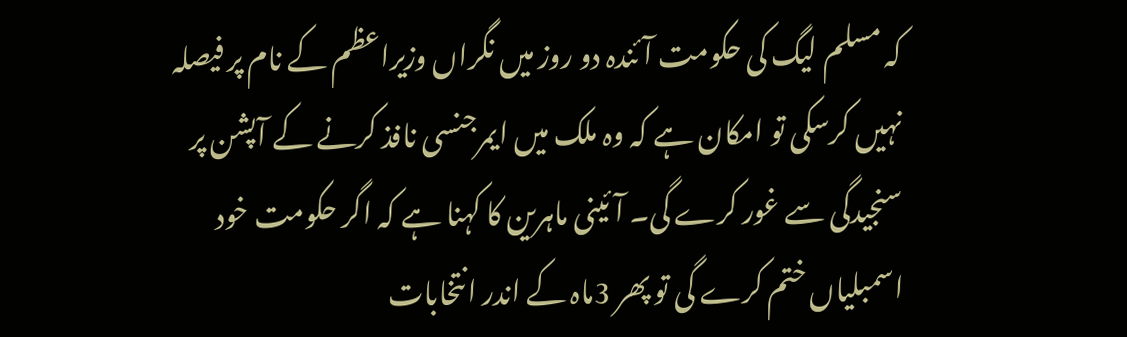کہ مسلم لیگ کی حکومت آئندہ دو روز میں نگراں وزیراعظم کے نام پر فیصلہ نہیں کرسکی تو امکان ہے کہ وہ ملک میں ایمرجنسی نافذ کرنے کے آپشن پر سنجیدگی سے غور کرے گی۔ آئینی ماہرین کا کہنا ہے کہ اگر حکومت خود اسمبلیاں ختم کرے گی تو پھر 3ماہ کے اندر انتخابات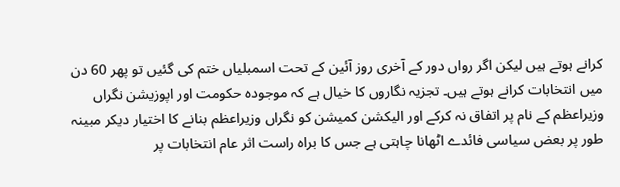کرانے ہوتے ہیں لیکن اگر رواں دور کے آخری روز آئین کے تحت اسمبلیاں ختم کی گئیں تو پھر 60 دن میں انتخابات کرانے ہوتے ہیں۔ تجزیہ نگاروں کا خیال ہے کہ موجودہ حکومت اور اپوزیشن نگراں وزیراعظم کے نام پر اتفاق نہ کرکے اور الیکشن کمیشن کو نگراں وزیراعظم بنانے کا اختیار دیکر مبینہ طور پر بعض سیاسی فائدے اٹھانا چاہتی ہے جس کا براہ راست اثر عام انتخابات پر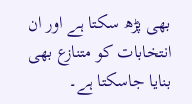بھی پڑھ سکتا ہے اور ان انتخابات کو متنازع بھی بنایا جاسکتا ہے۔